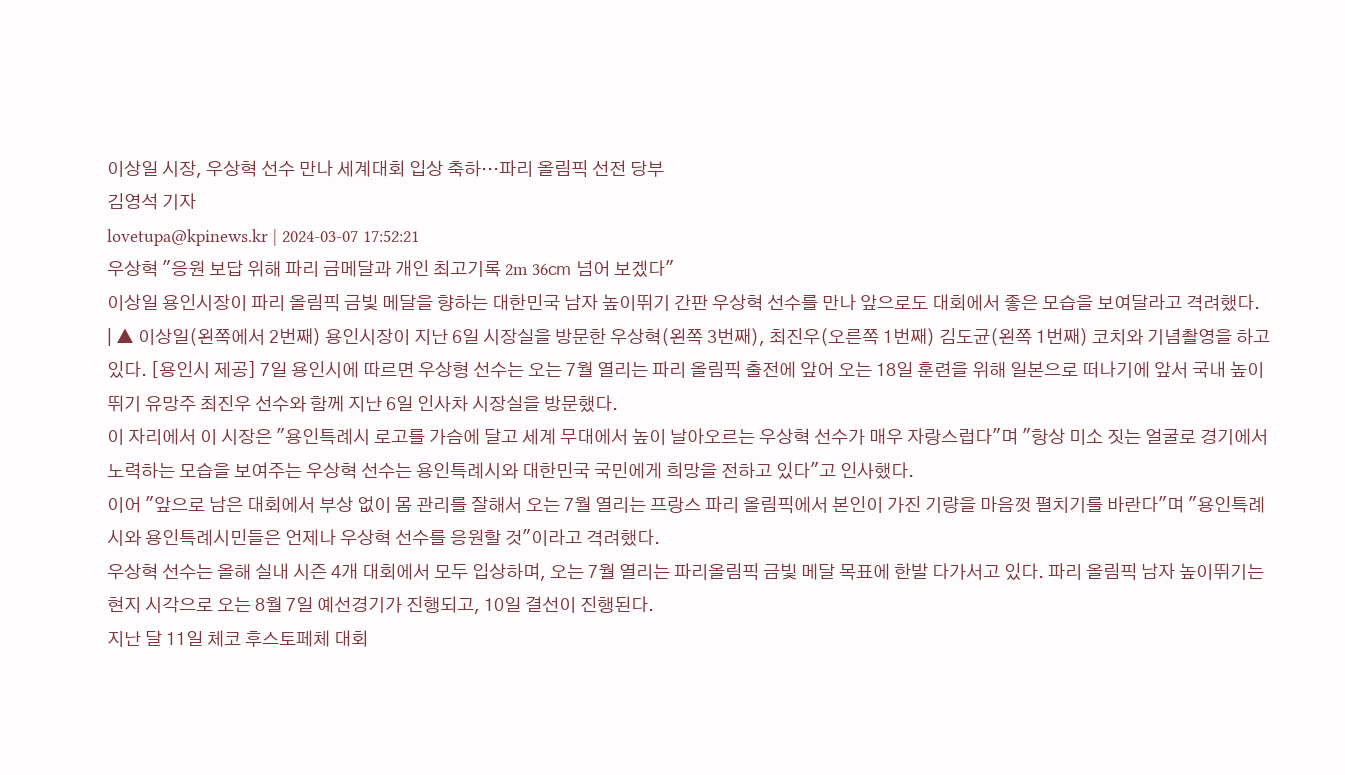이상일 시장, 우상혁 선수 만나 세계대회 입상 축하…파리 올림픽 선전 당부
김영석 기자
lovetupa@kpinews.kr | 2024-03-07 17:52:21
우상혁 "응원 보답 위해 파리 금메달과 개인 최고기록 2m 36㎝ 넘어 보겠다"
이상일 용인시장이 파리 올림픽 금빛 메달을 향하는 대한민국 남자 높이뛰기 간판 우상혁 선수를 만나 앞으로도 대회에서 좋은 모습을 보여달라고 격려했다.
| ▲ 이상일(왼쪽에서 2번째) 용인시장이 지난 6일 시장실을 방문한 우상혁(왼쪽 3번째), 최진우(오른쪽 1번째) 김도균(왼쪽 1번째) 코치와 기념촬영을 하고 있다. [용인시 제공] 7일 용인시에 따르면 우상형 선수는 오는 7월 열리는 파리 올림픽 출전에 앞어 오는 18일 훈련을 위해 일본으로 떠나기에 앞서 국내 높이뛰기 유망주 최진우 선수와 함께 지난 6일 인사차 시장실을 방문했다.
이 자리에서 이 시장은 "용인특례시 로고를 가슴에 달고 세계 무대에서 높이 날아오르는 우상혁 선수가 매우 자랑스럽다"며 "항상 미소 짓는 얼굴로 경기에서 노력하는 모습을 보여주는 우상혁 선수는 용인특례시와 대한민국 국민에게 희망을 전하고 있다"고 인사했다.
이어 "앞으로 남은 대회에서 부상 없이 몸 관리를 잘해서 오는 7월 열리는 프랑스 파리 올림픽에서 본인이 가진 기량을 마음껏 펼치기를 바란다"며 "용인특례시와 용인특례시민들은 언제나 우상혁 선수를 응원할 것"이라고 격려했다.
우상혁 선수는 올해 실내 시즌 4개 대회에서 모두 입상하며, 오는 7월 열리는 파리올림픽 금빛 메달 목표에 한발 다가서고 있다. 파리 올림픽 남자 높이뛰기는 현지 시각으로 오는 8월 7일 예선경기가 진행되고, 10일 결선이 진행된다.
지난 달 11일 체코 후스토페체 대회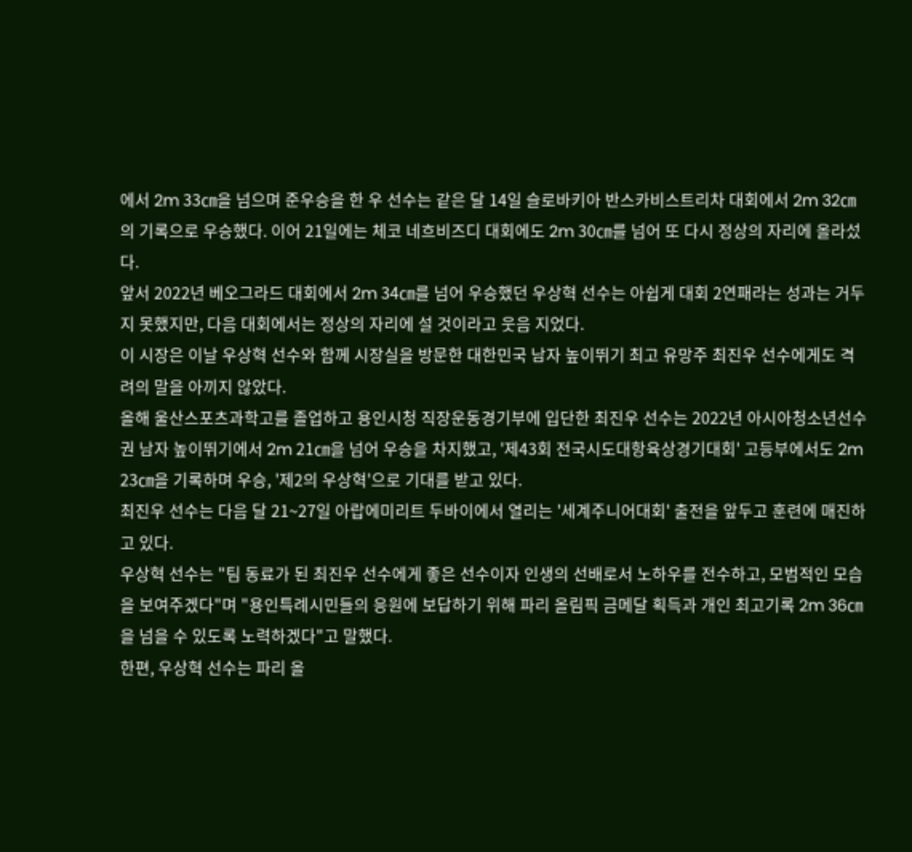에서 2m 33㎝을 넘으며 준우승을 한 우 선수는 같은 달 14일 슬로바키아 반스카비스트리차 대회에서 2m 32㎝의 기록으로 우승했다. 이어 21일에는 체코 네흐비즈디 대회에도 2m 30㎝를 넘어 또 다시 정상의 자리에 올라섰다.
앞서 2022년 베오그라드 대회에서 2m 34㎝를 넘어 우승했던 우상혁 선수는 아쉽게 대회 2연패라는 성과는 거두지 못했지만, 다음 대회에서는 정상의 자리에 설 것이라고 웃음 지었다.
이 시장은 이날 우상혁 선수와 함께 시장실을 방문한 대한민국 남자 높이뛰기 최고 유망주 최진우 선수에게도 격려의 말을 아끼지 않았다.
올해 울산스포츠과학고를 졸업하고 용인시청 직장운동경기부에 입단한 최진우 선수는 2022년 아시아청소년선수권 남자 높이뛰기에서 2m 21㎝을 넘어 우승을 차지했고, '제43회 전국시도대항육상경기대회' 고등부에서도 2m 23㎝을 기록하며 우승, '제2의 우상혁'으로 기대를 받고 있다.
최진우 선수는 다음 달 21~27일 아랍에미리트 두바이에서 열리는 '세계주니어대회' 출전을 앞두고 훈련에 매진하고 있다.
우상혁 선수는 "팀 동료가 된 최진우 선수에게 좋은 선수이자 인생의 선배로서 노하우를 전수하고, 모범적인 모습을 보여주겠다"며 "용인특례시민들의 응원에 보답하기 위해 파리 올림픽 금메달 획득과 개인 최고기록 2m 36㎝을 넘을 수 있도록 노력하겠다"고 말했다.
한편, 우상혁 선수는 파리 올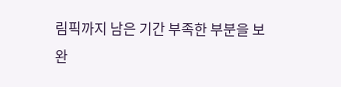림픽까지 남은 기간 부족한 부분을 보완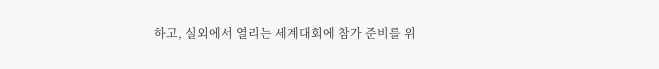하고, 실외에서 열리는 세계대회에 참가 준비를 위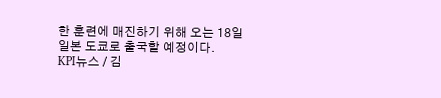한 훈련에 매진하기 위해 오는 18일 일본 도쿄로 출국할 예정이다.
KPI뉴스 / 김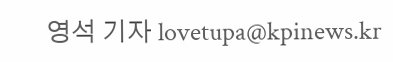영석 기자 lovetupa@kpinews.kr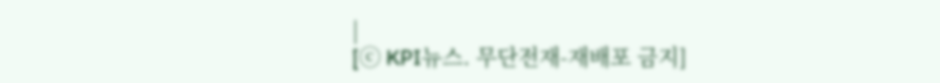|
[ⓒ KPI뉴스. 무단전재-재배포 금지]